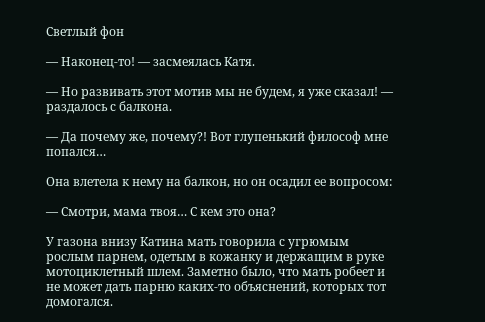Светлый фон

— Наконец-то! — засмеялась Катя.

— Но развивать этот мотив мы не будем, я уже сказал! — раздалось с балкона.

— Да почему же, почему?! Вот глупенький философ мне попался…

Она влетела к нему на балкон, но он осадил ее вопросом:

— Смотри, мама твоя… С кем это она?

У газона внизу Катина мать говорила с угрюмым рослым парнем, одетым в кожанку и держащим в руке мотоциклетный шлем. Заметно было, что мать робеет и не может дать парню каких-то объяснений, которых тот домогался.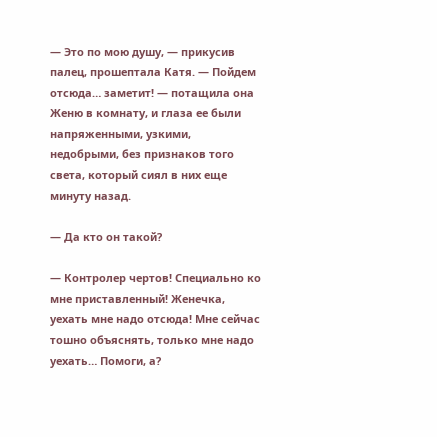— Это по мою душу, — прикусив палец, прошептала Катя. — Пойдем отсюда… заметит! — потащила она Женю в комнату, и глаза ее были напряженными, узкими, недобрыми, без признаков того света, который сиял в них еще минуту назад.

— Да кто он такой?

— Контролер чертов! Специально ко мне приставленный! Женечка, уехать мне надо отсюда! Мне сейчас тошно объяснять, только мне надо уехать… Помоги, а?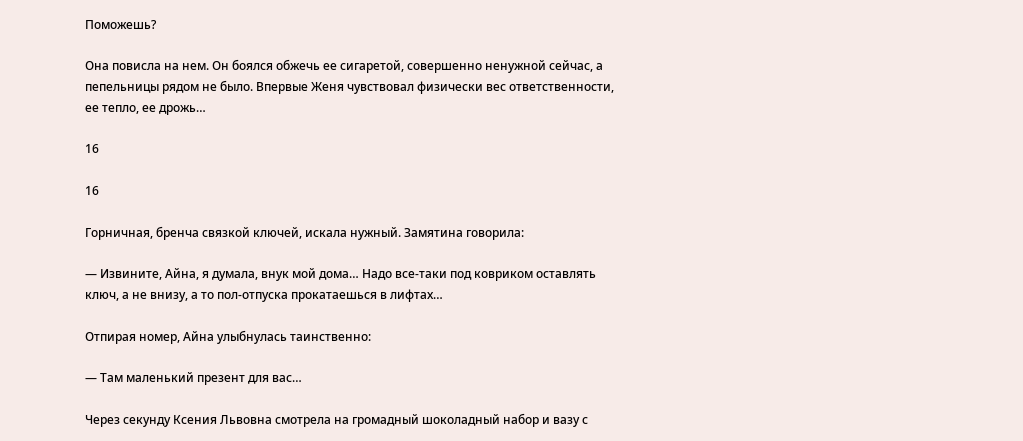Поможешь?

Она повисла на нем. Он боялся обжечь ее сигаретой, совершенно ненужной сейчас, а пепельницы рядом не было. Впервые Женя чувствовал физически вес ответственности, ее тепло, ее дрожь…

16

16

Горничная, бренча связкой ключей, искала нужный. Замятина говорила:

— Извините, Айна, я думала, внук мой дома… Надо все-таки под ковриком оставлять ключ, а не внизу, а то пол-отпуска прокатаешься в лифтах…

Отпирая номер, Айна улыбнулась таинственно:

— Там маленький презент для вас…

Через секунду Ксения Львовна смотрела на громадный шоколадный набор и вазу с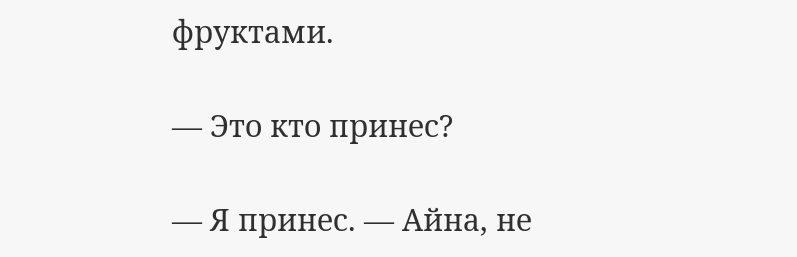фруктами.

— Это кто принес?

— Я принес. — Айна, не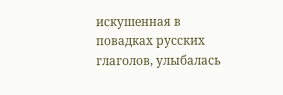искушенная в повадках русских глаголов, улыбалась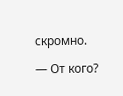скромно.

— От кого?